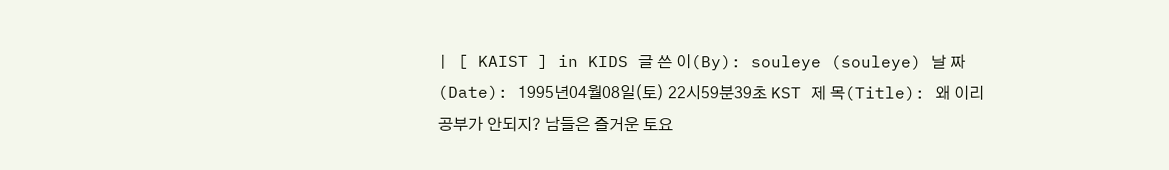| [ KAIST ] in KIDS 글 쓴 이(By): souleye (souleye) 날 짜 (Date): 1995년04월08일(토) 22시59분39초 KST 제 목(Title): 왜 이리 공부가 안되지? 남들은 즐거운 토요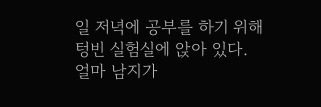일 저녁에 공부를 하기 위해 텅빈 실험실에 앉아 있다. 얼마 남지가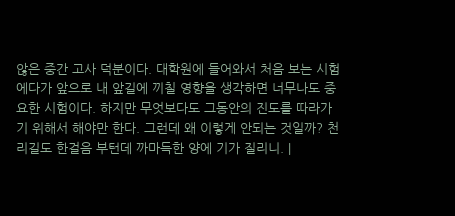않은 중간 고사 덕분이다. 대학원에 들어와서 처음 보는 시험에다가 앞으로 내 앞길에 끼칠 영향을 생각하면 너무나도 중요한 시험이다. 하지만 무엇보다도 그동안의 진도를 따라가기 위해서 해야만 한다. 그런데 왜 이렇게 안되는 것일까? 천리길도 한걸음 부턴데 까마득한 양에 기가 질리니. |